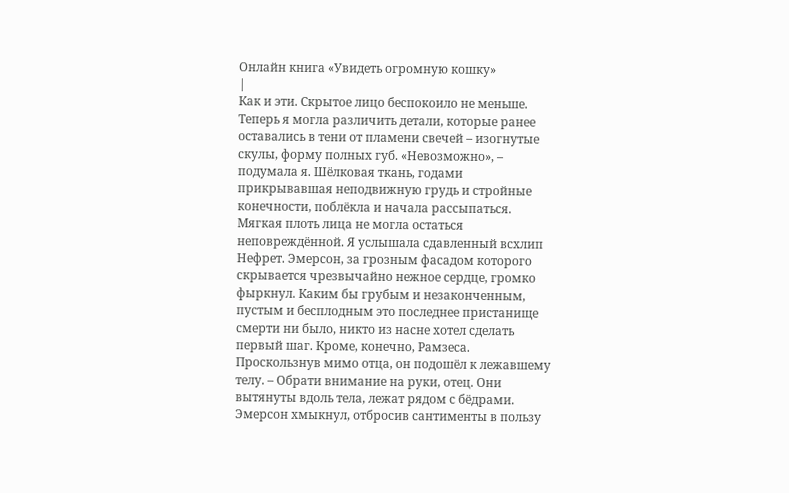Онлайн книга «Увидеть огромную кошку»
|
Как и эти. Скрытое лицо беспокоило не меньше. Теперь я могла различить детали, которые ранее оставались в тени от пламени свечей – изогнутые скулы, форму полных губ. «Невозможно», – подумала я. Шёлковая ткань, годами прикрывавшая неподвижную грудь и стройные конечности, поблёкла и начала рассыпаться. Мягкая плоть лица не могла остаться неповреждённой. Я услышала сдавленный всхлип Нефрет. Эмерсон, за грозным фасадом которого скрывается чрезвычайно нежное сердце, громко фыркнул. Каким бы грубым и незаконченным, пустым и бесплодным это последнее пристанище смерти ни было, никто из насне хотел сделать первый шаг. Кроме, конечно, Рамзеса. Проскользнув мимо отца, он подошёл к лежавшему телу. – Обрати внимание на руки, отец. Они вытянуты вдоль тела, лежат рядом с бёдрами. Эмерсон хмыкнул, отбросив сантименты в пользу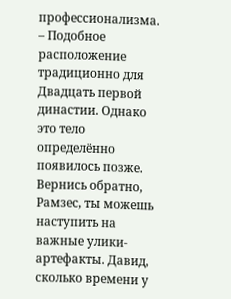профессионализма. – Подобное расположение традиционно для Двадцать первой династии. Однако это тело определённо появилось позже. Вернись обратно, Рамзес, ты можешь наступить на важные улики-артефакты. Давид, сколько времени у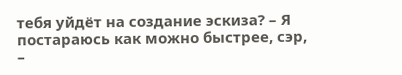тебя уйдёт на создание эскиза? – Я постараюсь как можно быстрее, сэр, –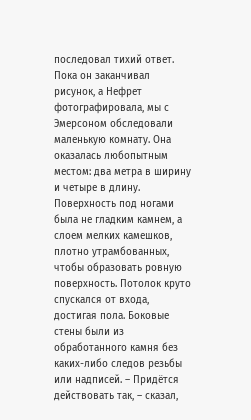последовал тихий ответ. Пока он заканчивал рисунок, а Нефрет фотографировала, мы с Эмерсоном обследовали маленькую комнату. Она оказалась любопытным местом: два метра в ширину и четыре в длину. Поверхность под ногами была не гладким камнем, а слоем мелких камешков, плотно утрамбованных, чтобы образовать ровную поверхность. Потолок круто спускался от входа, достигая пола. Боковые стены были из обработанного камня без каких-либо следов резьбы или надписей. – Придётся действовать так, – сказал,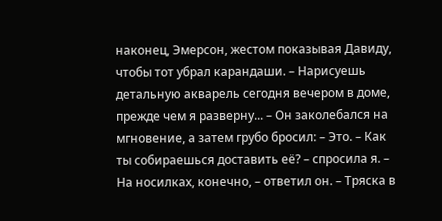наконец, Эмерсон, жестом показывая Давиду, чтобы тот убрал карандаши. – Нарисуешь детальную акварель сегодня вечером в доме, прежде чем я разверну... – Он заколебался на мгновение, а затем грубо бросил: – Это. – Как ты собираешься доставить её? – спросила я. – На носилках, конечно, – ответил он. – Тряска в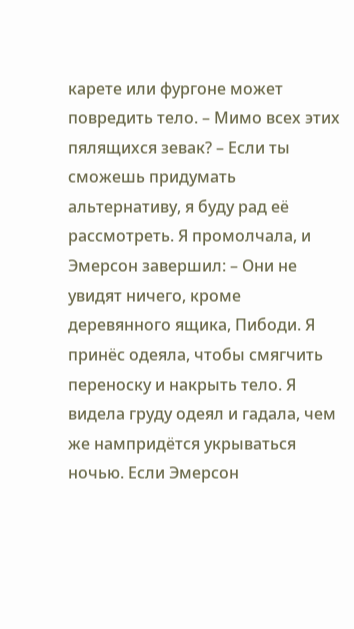карете или фургоне может повредить тело. – Мимо всех этих пялящихся зевак? – Если ты сможешь придумать альтернативу, я буду рад её рассмотреть. Я промолчала, и Эмерсон завершил: – Они не увидят ничего, кроме деревянного ящика, Пибоди. Я принёс одеяла, чтобы смягчить переноску и накрыть тело. Я видела груду одеял и гадала, чем же нампридётся укрываться ночью. Если Эмерсон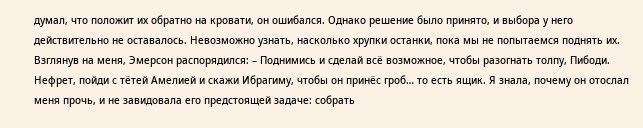думал, что положит их обратно на кровати, он ошибался. Однако решение было принято, и выбора у него действительно не оставалось. Невозможно узнать, насколько хрупки останки, пока мы не попытаемся поднять их. Взглянув на меня, Эмерсон распорядился: – Поднимись и сделай всё возможное, чтобы разогнать толпу, Пибоди. Нефрет, пойди с тётей Амелией и скажи Ибрагиму, чтобы он принёс гроб… то есть ящик. Я знала, почему он отослал меня прочь, и не завидовала его предстоящей задаче: собрать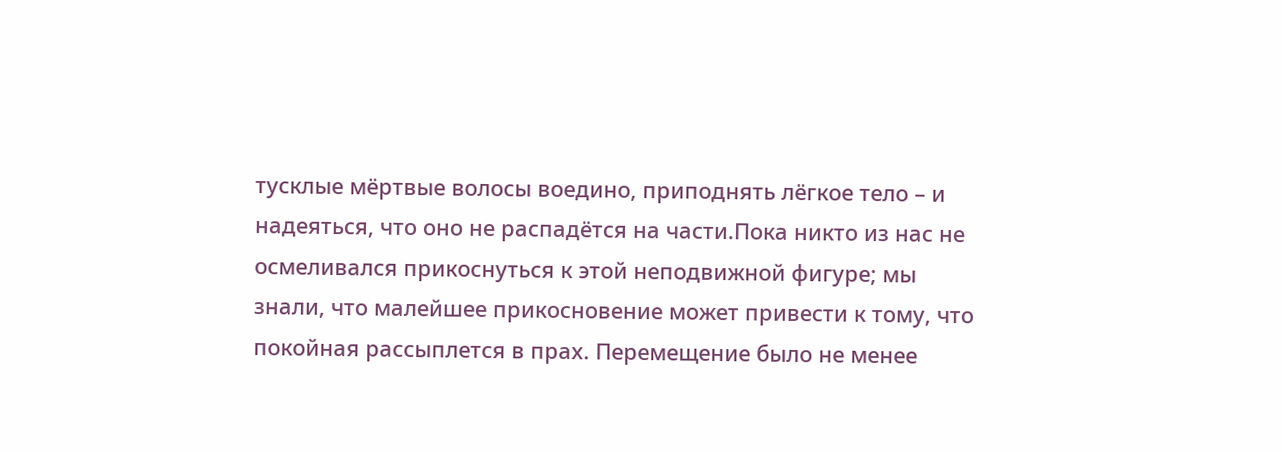тусклые мёртвые волосы воедино, приподнять лёгкое тело – и надеяться, что оно не распадётся на части.Пока никто из нас не осмеливался прикоснуться к этой неподвижной фигуре; мы знали, что малейшее прикосновение может привести к тому, что покойная рассыплется в прах. Перемещение было не менее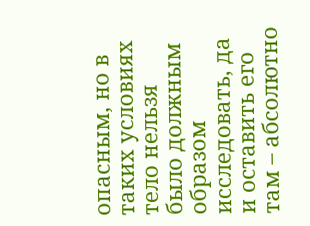опасным, но в таких условиях тело нельзя было должным образом исследовать, да и оставить его там – абсолютно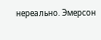нереально. Эмерсон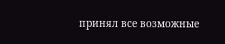принял все возможные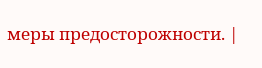меры предосторожности. |